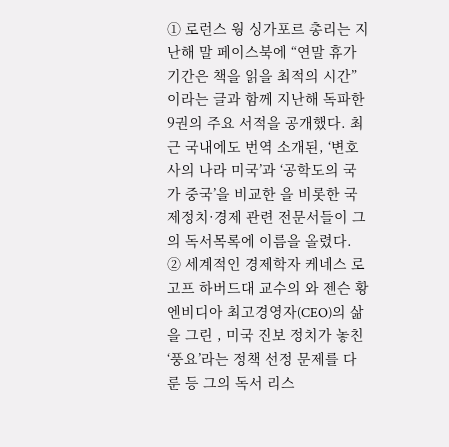① 로런스 웡 싱가포르 총리는 지난해 말 페이스북에 “연말 휴가 기간은 책을 읽을 최적의 시간”이라는 글과 함께 지난해 독파한 9권의 주요 서적을 공개했다. 최근 국내에도 번역 소개된, ‘변호사의 나라 미국’과 ‘공학도의 국가 중국’을 비교한 을 비롯한 국제정치·경제 관련 전문서들이 그의 독서목록에 이름을 올렸다. ② 세계적인 경제학자 케네스 로고프 하버드대 교수의 와 젠슨 황 엔비디아 최고경영자(CEO)의 삶을 그린 , 미국 진보 정치가 놓친 ‘풍요’라는 정책 선정 문제를 다룬 등 그의 독서 리스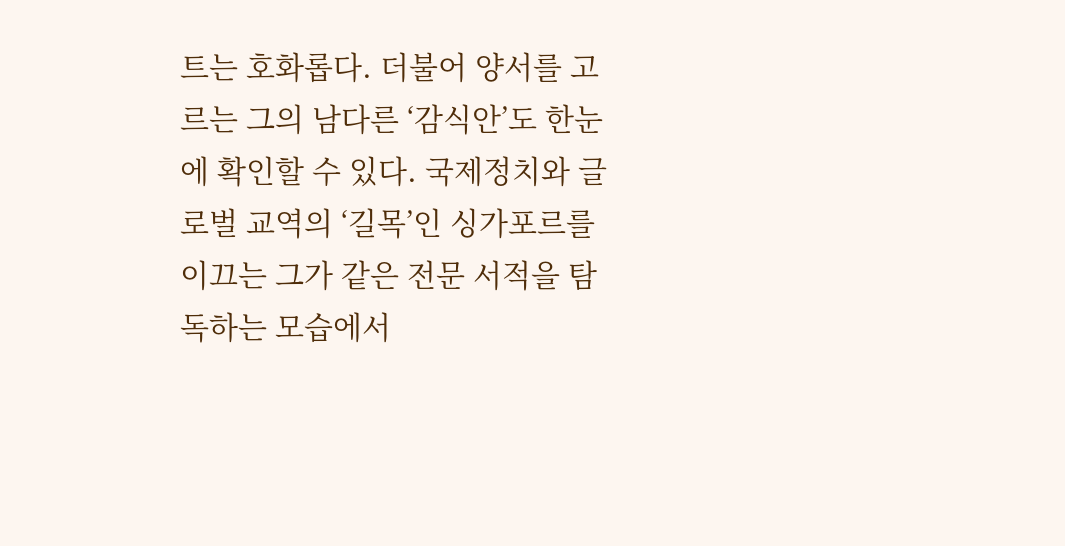트는 호화롭다. 더불어 양서를 고르는 그의 남다른 ‘감식안’도 한눈에 확인할 수 있다. 국제정치와 글로벌 교역의 ‘길목’인 싱가포르를 이끄는 그가 같은 전문 서적을 탐독하는 모습에서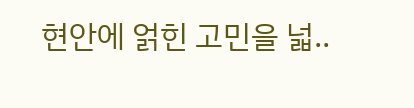현안에 얽힌 고민을 넓..